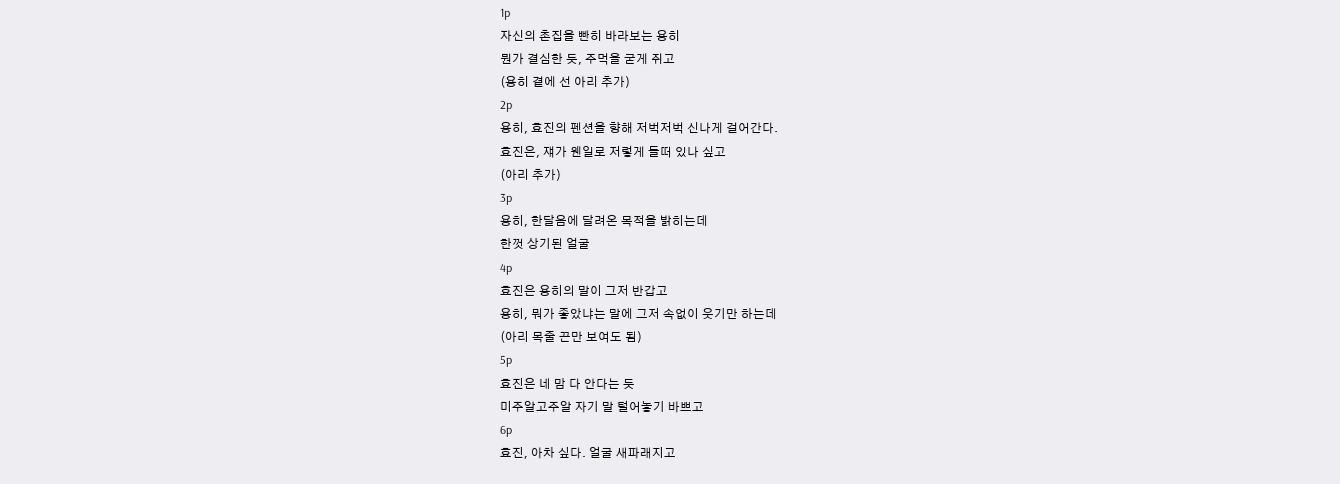1p
자신의 촌집을 빤히 바라보는 용히
뭔가 결심한 듯, 주먹을 굳게 쥐고
(용히 곁에 선 아리 추가)
2p
용히, 효진의 펜션을 향해 저벅저벅 신나게 걸어간다.
효진은, 쟤가 웬일로 저렇게 들떠 있나 싶고
(아리 추가)
3p
용히, 한달음에 달려온 목적을 밝히는데
한껏 상기된 얼굴
4p
효진은 용히의 말이 그저 반갑고
용히, 뭐가 좋았냐는 말에 그저 속없이 웃기만 하는데
(아리 목줄 끈만 보여도 됨)
5p
효진은 네 맘 다 안다는 듯
미주알고주알 자기 말 털어놓기 바쁘고
6p
효진, 아차 싶다. 얼굴 새파래지고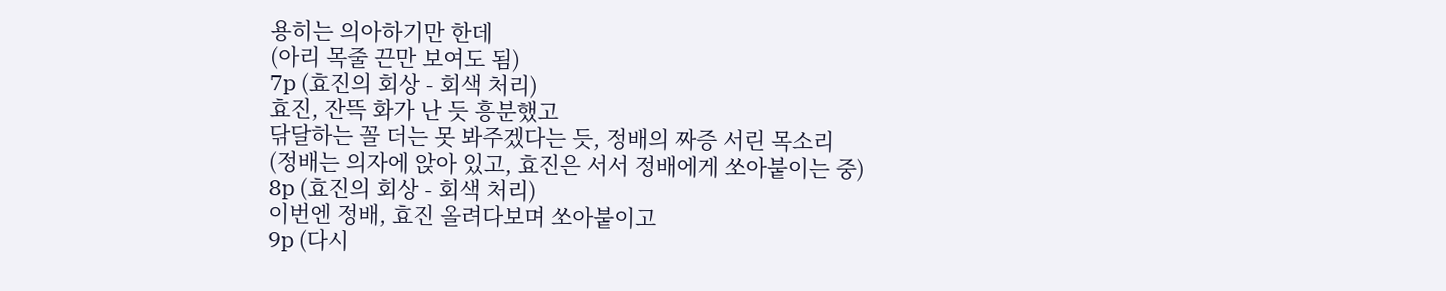용히는 의아하기만 한데
(아리 목줄 끈만 보여도 됨)
7p (효진의 회상 - 회색 처리)
효진, 잔뜩 화가 난 듯 흥분했고
닦달하는 꼴 더는 못 봐주겠다는 듯, 정배의 짜증 서린 목소리
(정배는 의자에 앉아 있고, 효진은 서서 정배에게 쏘아붙이는 중)
8p (효진의 회상 - 회색 처리)
이번엔 정배, 효진 올려다보며 쏘아붙이고
9p (다시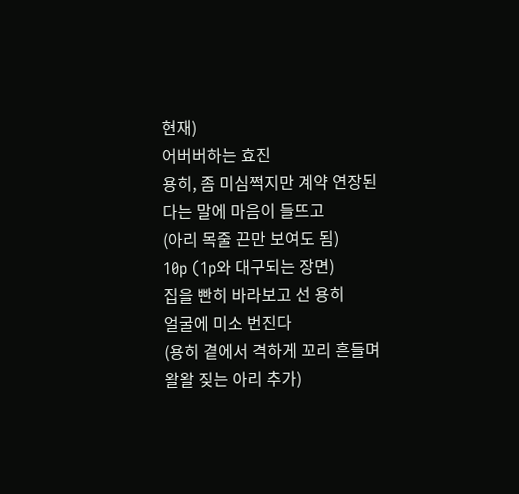현재)
어버버하는 효진
용히, 좀 미심쩍지만 계약 연장된다는 말에 마음이 들뜨고
(아리 목줄 끈만 보여도 됨)
10p (1p와 대구되는 장면)
집을 빤히 바라보고 선 용히
얼굴에 미소 번진다
(용히 곁에서 격하게 꼬리 흔들며 왈왈 짖는 아리 추가)